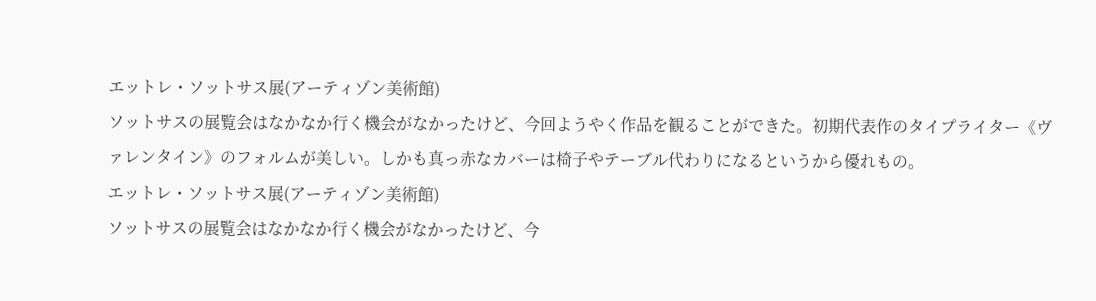エットレ・ソットサス展(アーティゾン美術館)
ソットサスの展覧会はなかなか行く機会がなかったけど、今回ようやく作品を観ることができた。初期代表作のタイプライター《ヴァレンタイン》のフォルムが美しい。しかも真っ赤なカバーは椅子やテーブル代わりになるというから優れもの。
エットレ・ソットサス展(アーティゾン美術館)
ソットサスの展覧会はなかなか行く機会がなかったけど、今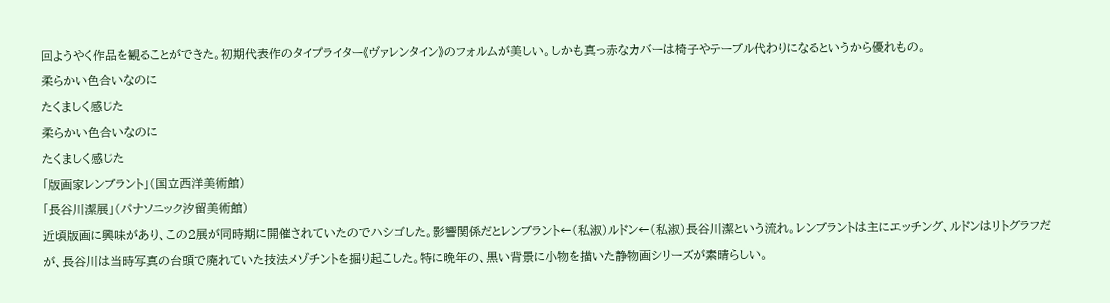回ようやく作品を観ることができた。初期代表作のタイプライター《ヴァレンタイン》のフォルムが美しい。しかも真っ赤なカバーは椅子やテーブル代わりになるというから優れもの。
柔らかい色合いなのに
たくましく感じた
柔らかい色合いなのに
たくましく感じた
「版画家レンブラント」(国立西洋美術館)
「長谷川潔展」(パナソニック汐留美術館)
近頃版画に興味があり、この2展が同時期に開催されていたのでハシゴした。影響関係だとレンブラント←(私淑)ルドン←(私淑)長谷川潔という流れ。レンブラントは主にエッチング、ルドンはリトグラフだが、長谷川は当時写真の台頭で廃れていた技法メゾチントを掘り起こした。特に晩年の、黒い背景に小物を描いた静物画シリーズが素晴らしい。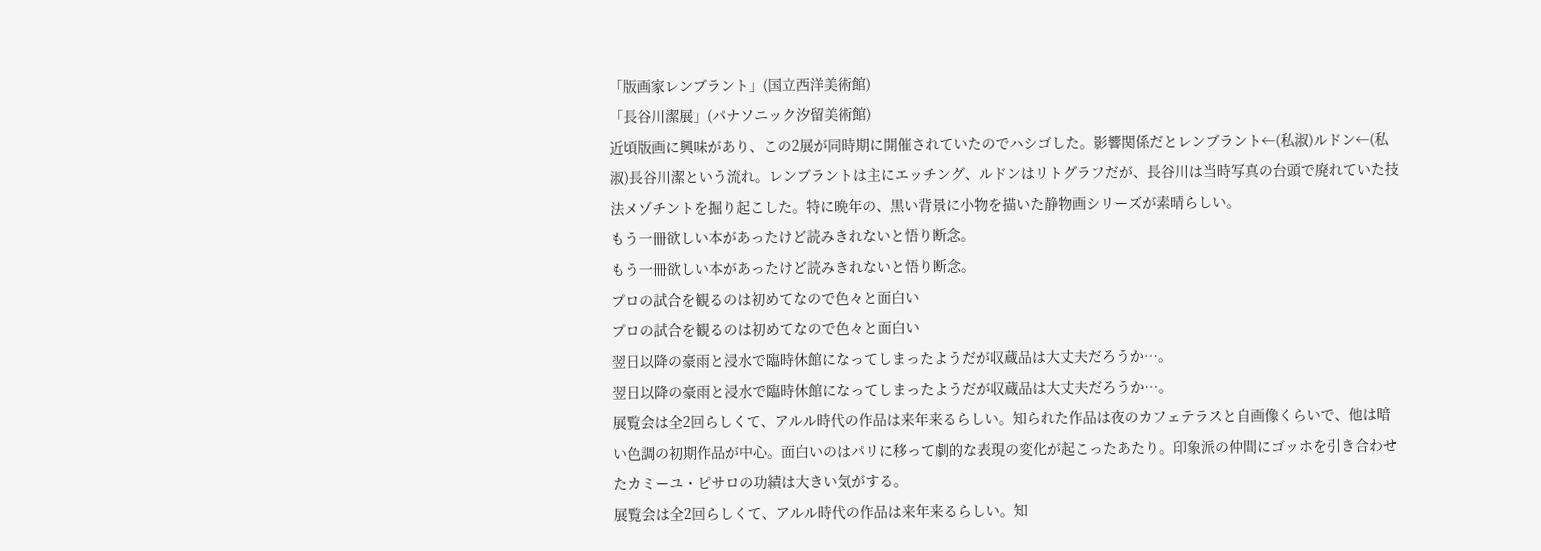「版画家レンブラント」(国立西洋美術館)
「長谷川潔展」(パナソニック汐留美術館)
近頃版画に興味があり、この2展が同時期に開催されていたのでハシゴした。影響関係だとレンブラント←(私淑)ルドン←(私淑)長谷川潔という流れ。レンブラントは主にエッチング、ルドンはリトグラフだが、長谷川は当時写真の台頭で廃れていた技法メゾチントを掘り起こした。特に晩年の、黒い背景に小物を描いた静物画シリーズが素晴らしい。
もう一冊欲しい本があったけど読みきれないと悟り断念。
もう一冊欲しい本があったけど読みきれないと悟り断念。
プロの試合を観るのは初めてなので色々と面白い
プロの試合を観るのは初めてなので色々と面白い
翌日以降の豪雨と浸水で臨時休館になってしまったようだが収蔵品は大丈夫だろうか…。
翌日以降の豪雨と浸水で臨時休館になってしまったようだが収蔵品は大丈夫だろうか…。
展覧会は全2回らしくて、アルル時代の作品は来年来るらしい。知られた作品は夜のカフェテラスと自画像くらいで、他は暗い色調の初期作品が中心。面白いのはパリに移って劇的な表現の変化が起こったあたり。印象派の仲間にゴッホを引き合わせたカミーユ・ピサロの功績は大きい気がする。
展覧会は全2回らしくて、アルル時代の作品は来年来るらしい。知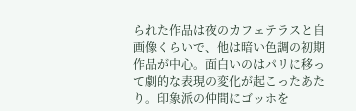られた作品は夜のカフェテラスと自画像くらいで、他は暗い色調の初期作品が中心。面白いのはパリに移って劇的な表現の変化が起こったあたり。印象派の仲間にゴッホを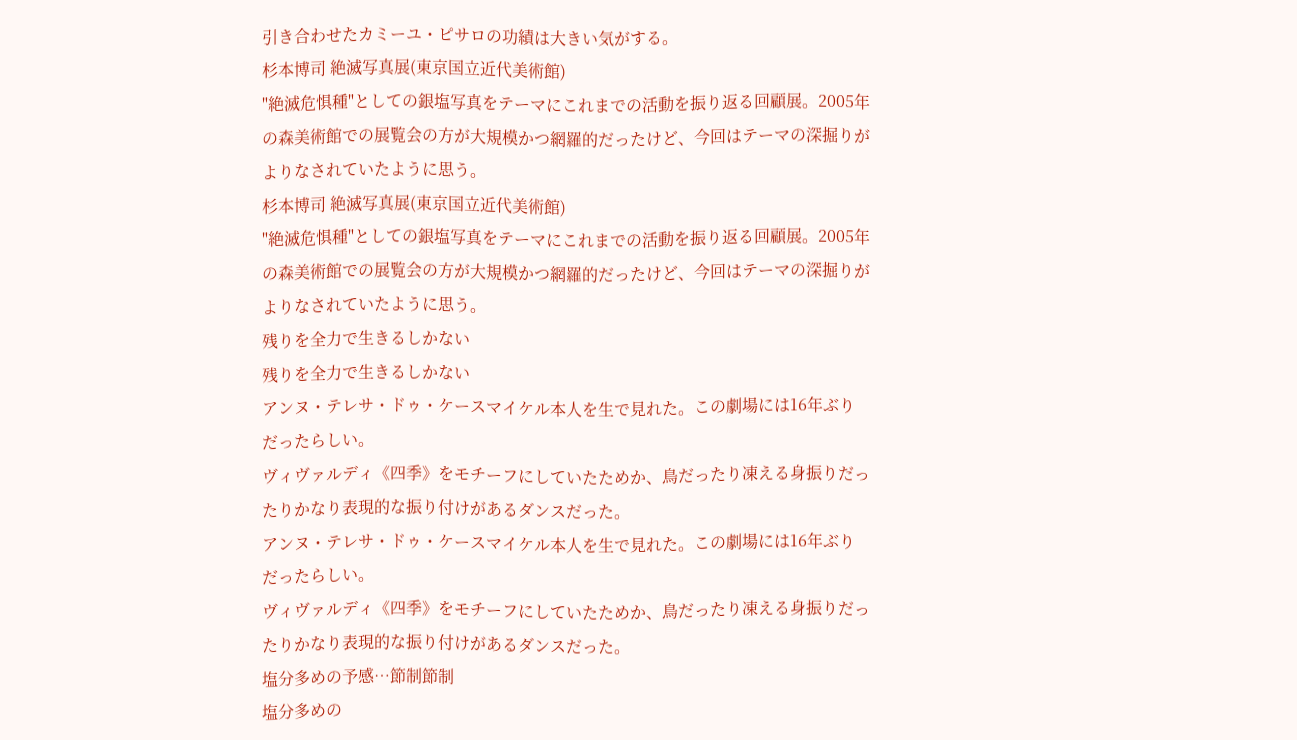引き合わせたカミーユ・ピサロの功績は大きい気がする。
杉本博司 絶滅写真展(東京国立近代美術館)
"絶滅危惧種"としての銀塩写真をテーマにこれまでの活動を振り返る回顧展。2005年の森美術館での展覧会の方が大規模かつ網羅的だったけど、今回はテーマの深掘りがよりなされていたように思う。
杉本博司 絶滅写真展(東京国立近代美術館)
"絶滅危惧種"としての銀塩写真をテーマにこれまでの活動を振り返る回顧展。2005年の森美術館での展覧会の方が大規模かつ網羅的だったけど、今回はテーマの深掘りがよりなされていたように思う。
残りを全力で生きるしかない
残りを全力で生きるしかない
アンヌ・テレサ・ドゥ・ケースマイケル本人を生で見れた。この劇場には16年ぶりだったらしい。
ヴィヴァルディ《四季》をモチーフにしていたためか、鳥だったり凍える身振りだったりかなり表現的な振り付けがあるダンスだった。
アンヌ・テレサ・ドゥ・ケースマイケル本人を生で見れた。この劇場には16年ぶりだったらしい。
ヴィヴァルディ《四季》をモチーフにしていたためか、鳥だったり凍える身振りだったりかなり表現的な振り付けがあるダンスだった。
塩分多めの予感…節制節制
塩分多めの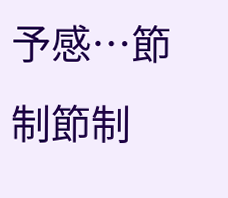予感…節制節制